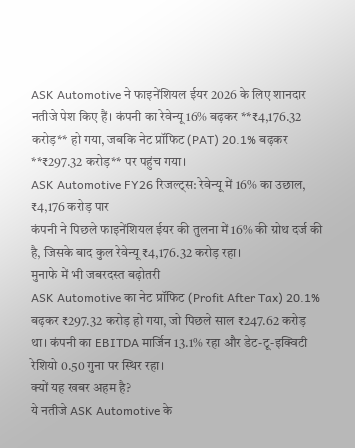ASK Automotive ने फाइनेंशियल ईयर 2026 के लिए शानदार नतीजे पेश किए हैं। कंपनी का रेवेन्यू 16% बढ़कर **₹4,176.32 करोड़** हो गया, जबकि नेट प्रॉफिट (PAT) 20.1% बढ़कर **₹297.32 करोड़** पर पहुंच गया।
ASK Automotive FY26 रिजल्ट्स: रेवेन्यू में 16% का उछाल, ₹4,176 करोड़ पार
कंपनी ने पिछले फाइनेंशियल ईयर की तुलना में 16% की ग्रोथ दर्ज की है, जिसके बाद कुल रेवेन्यू ₹4,176.32 करोड़ रहा।
मुनाफे में भी जबरदस्त बढ़ोतरी
ASK Automotive का नेट प्रॉफिट (Profit After Tax) 20.1% बढ़कर ₹297.32 करोड़ हो गया, जो पिछले साल ₹247.62 करोड़ था। कंपनी का EBITDA मार्जिन 13.1% रहा और डेट-टू-इक्विटी रेशियो 0.50 गुना पर स्थिर रहा।
क्यों यह खबर अहम है?
ये नतीजे ASK Automotive के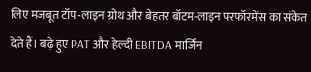लिए मजबूत टॉप-लाइन ग्रोथ और बेहतर बॉटम-लाइन परफॉरमेंस का संकेत देते हैं। बढ़े हुए PAT और हेल्दी EBITDA मार्जिन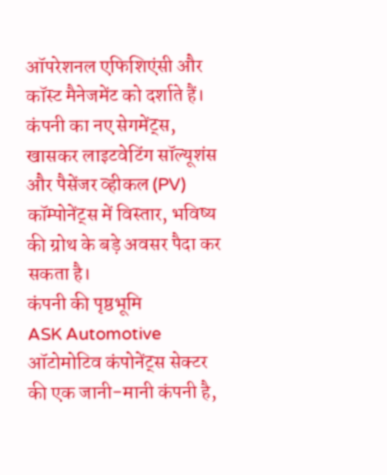ऑपरेशनल एफिशिएंसी और कॉस्ट मैनेजमेंट को दर्शाते हैं। कंपनी का नए सेगमेंट्स, खासकर लाइटवेटिंग सॉल्यूशंस और पैसेंजर व्हीकल (PV) कॉम्पोनेंट्स में विस्तार, भविष्य की ग्रोथ के बड़े अवसर पैदा कर सकता है।
कंपनी की पृष्ठभूमि
ASK Automotive ऑटोमोटिव कंपोनेंट्स सेक्टर की एक जानी-मानी कंपनी है,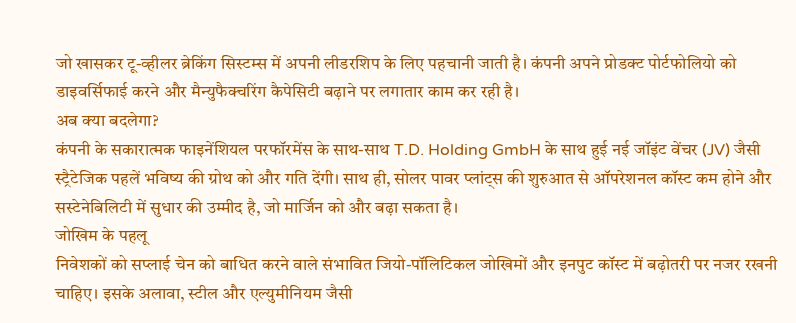जो खासकर टू-व्हीलर ब्रेकिंग सिस्टम्स में अपनी लीडरशिप के लिए पहचानी जाती है। कंपनी अपने प्रोडक्ट पोर्टफोलियो को डाइवर्सिफाई करने और मैन्युफैक्चरिंग कैपेसिटी बढ़ाने पर लगातार काम कर रही है।
अब क्या बदलेगा?
कंपनी के सकारात्मक फाइनेंशियल परफॉरमेंस के साथ-साथ T.D. Holding GmbH के साथ हुई नई जॉइंट वेंचर (JV) जैसी स्ट्रैटेजिक पहलें भविष्य की ग्रोथ को और गति देंगी। साथ ही, सोलर पावर प्लांट्स की शुरुआत से ऑपरेशनल कॉस्ट कम होने और सस्टेनेबिलिटी में सुधार की उम्मीद है, जो मार्जिन को और बढ़ा सकता है।
जोखिम के पहलू
निवेशकों को सप्लाई चेन को बाधित करने वाले संभावित जियो-पॉलिटिकल जोखिमों और इनपुट कॉस्ट में बढ़ोतरी पर नजर रखनी चाहिए। इसके अलावा, स्टील और एल्युमीनियम जैसी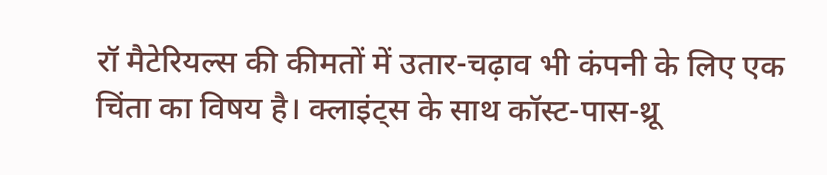रॉ मैटेरियल्स की कीमतों में उतार-चढ़ाव भी कंपनी के लिए एक चिंता का विषय है। क्लाइंट्स के साथ कॉस्ट-पास-थ्रू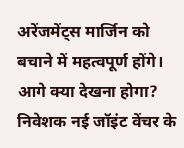अरेंजमेंट्स मार्जिन को बचाने में महत्वपूर्ण होंगे।
आगे क्या देखना होगा?
निवेशक नई जॉइंट वेंचर के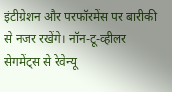इंटीग्रेशन और परफॉरमेंस पर बारीकी से नजर रखेंगे। नॉन-टू-व्हीलर सेगमेंट्स से रेवेन्यू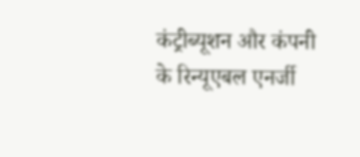कंट्रीब्यूशन और कंपनी के रिन्यूएबल एनर्जी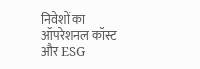निवेशों का ऑपरेशनल कॉस्ट और ESG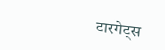टारगेट्स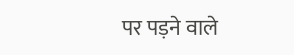पर पड़ने वाले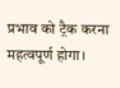प्रभाव को ट्रैक करना महत्वपूर्ण होगा।